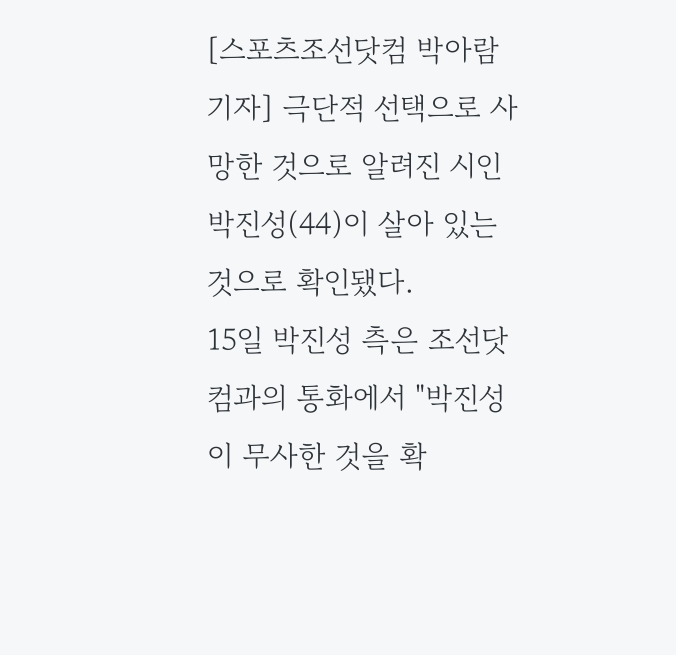[스포츠조선닷컴 박아람 기자] 극단적 선택으로 사망한 것으로 알려진 시인 박진성(44)이 살아 있는 것으로 확인됐다.
15일 박진성 측은 조선닷컴과의 통화에서 "박진성이 무사한 것을 확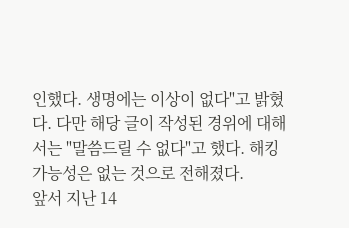인했다. 생명에는 이상이 없다"고 밝혔다. 다만 해당 글이 작성된 경위에 대해서는 "말씀드릴 수 없다"고 했다. 해킹 가능성은 없는 것으로 전해졌다.
앞서 지난 14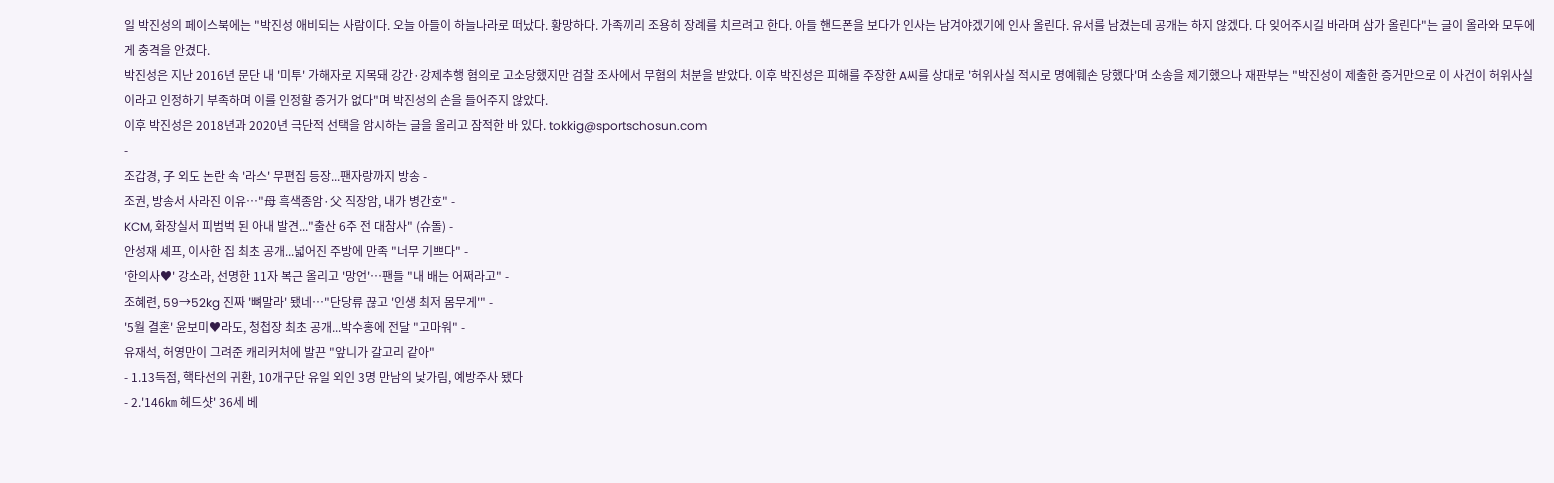일 박진성의 페이스북에는 "박진성 애비되는 사람이다. 오늘 아들이 하늘나라로 떠났다. 황망하다. 가족끼리 조용히 장례를 치르려고 한다. 아들 핸드폰을 보다가 인사는 남겨야겠기에 인사 올린다. 유서를 남겼는데 공개는 하지 않겠다. 다 잊어주시길 바라며 삼가 올린다"는 글이 올라와 모두에게 충격을 안겼다.
박진성은 지난 2016년 문단 내 '미투' 가해자로 지목돼 강간·강제추행 혐의로 고소당했지만 검찰 조사에서 무혐의 처분을 받았다. 이후 박진성은 피해를 주장한 A씨를 상대로 '허위사실 적시로 명예훼손 당했다'며 소송을 제기했으나 재판부는 "박진성이 제출한 증거만으로 이 사건이 허위사실이라고 인정하기 부족하며 이를 인정할 증거가 없다"며 박진성의 손을 들어주지 않았다.
이후 박진성은 2018년과 2020년 극단적 선택을 암시하는 글을 올리고 잠적한 바 있다. tokkig@sportschosun.com
-
조갑경, 子 외도 논란 속 '라스' 무편집 등장...팬자랑까지 방송 -
조권, 방송서 사라진 이유…"母 흑색종암·父 직장암, 내가 병간호" -
KCM, 화장실서 피범벅 된 아내 발견..."출산 6주 전 대참사" (슈돌) -
안성재 셰프, 이사한 집 최초 공개...넓어진 주방에 만족 "너무 기쁘다" -
'한의사♥' 강소라, 선명한 11자 복근 올리고 '망언'…팬들 "내 배는 어쩌라고" -
조혜련, 59→52kg 진짜 '뼈말라' 됐네…"단당류 끊고 '인생 최저 몸무게'" -
'5월 결혼' 윤보미♥라도, 청첩장 최초 공개...박수홍에 전달 "고마워" -
유재석, 허영만이 그려준 캐리커처에 발끈 "앞니가 갈고리 같아"
- 1.13득점, 핵타선의 귀환, 10개구단 유일 외인 3명 만남의 낯가림, 예방주사 됐다
- 2.'146㎞ 헤드샷' 36세 베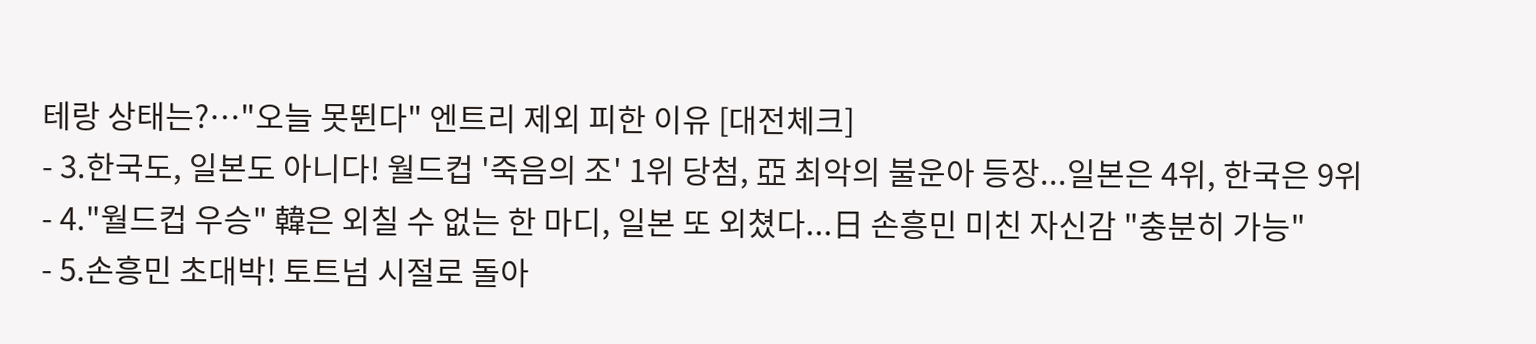테랑 상태는?…"오늘 못뛴다" 엔트리 제외 피한 이유 [대전체크]
- 3.한국도, 일본도 아니다! 월드컵 '죽음의 조' 1위 당첨, 亞 최악의 불운아 등장...일본은 4위, 한국은 9위
- 4."월드컵 우승" 韓은 외칠 수 없는 한 마디, 일본 또 외쳤다...日 손흥민 미친 자신감 "충분히 가능"
- 5.손흥민 초대박! 토트넘 시절로 돌아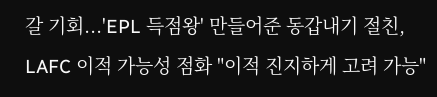갈 기회...'EPL 득점왕' 만들어준 동갑내기 절친, LAFC 이적 가능성 점화 "이적 진지하게 고려 가능"